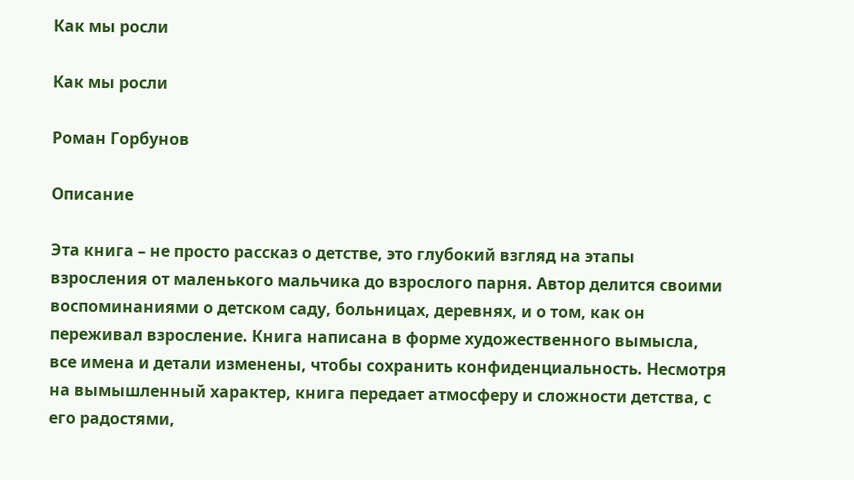Как мы росли

Как мы росли

Роман Горбунов

Описание

Эта книга – не просто рассказ о детстве, это глубокий взгляд на этапы взросления от маленького мальчика до взрослого парня. Автор делится своими воспоминаниями о детском саду, больницах, деревнях, и о том, как он переживал взросление. Книга написана в форме художественного вымысла, все имена и детали изменены, чтобы сохранить конфиденциальность. Несмотря на вымышленный характер, книга передает атмосферу и сложности детства, с его радостями,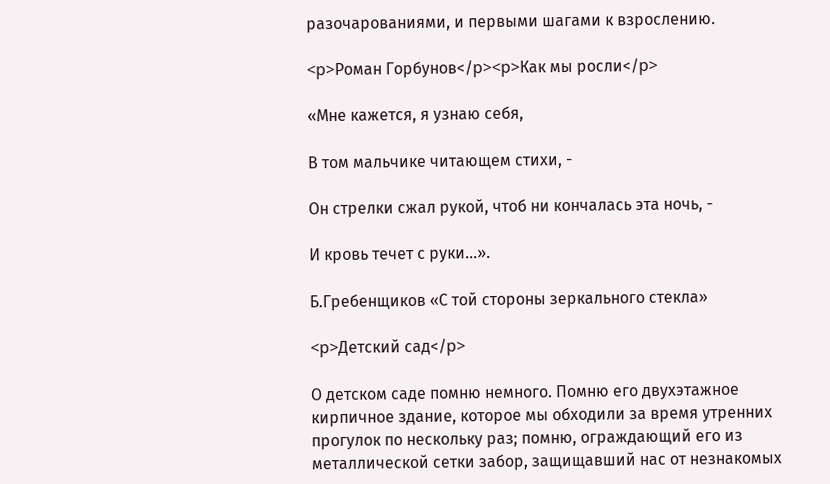разочарованиями, и первыми шагами к взрослению.

<p>Роман Горбунов</p><p>Как мы росли</p>

«Мне кажется, я узнаю себя,

В том мальчике читающем стихи, -

Он стрелки сжал рукой, чтоб ни кончалась эта ночь, -

И кровь течет с руки…».

Б.Гребенщиков «С той стороны зеркального стекла»

<p>Детский сад</p>

О детском саде помню немного. Помню его двухэтажное кирпичное здание, которое мы обходили за время утренних прогулок по нескольку раз; помню, ограждающий его из металлической сетки забор, защищавший нас от незнакомых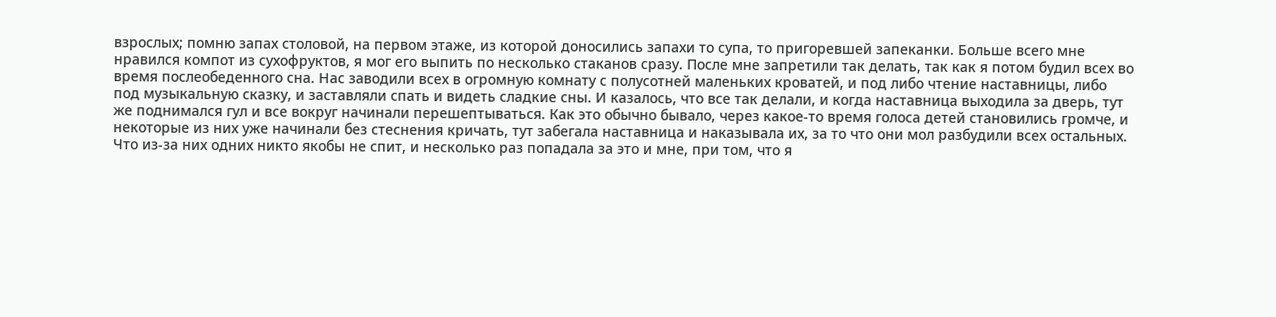взрослых; помню запах столовой, на первом этаже, из которой доносились запахи то супа, то пригоревшей запеканки. Больше всего мне нравился компот из сухофруктов, я мог его выпить по несколько стаканов сразу. После мне запретили так делать, так как я потом будил всех во время послеобеденного сна. Нас заводили всех в огромную комнату с полусотней маленьких кроватей, и под либо чтение наставницы, либо под музыкальную сказку, и заставляли спать и видеть сладкие сны. И казалось, что все так делали, и когда наставница выходила за дверь, тут же поднимался гул и все вокруг начинали перешептываться. Как это обычно бывало, через какое-то время голоса детей становились громче, и некоторые из них уже начинали без стеснения кричать, тут забегала наставница и наказывала их, за то что они мол разбудили всех остальных. Что из-за них одних никто якобы не спит, и несколько раз попадала за это и мне, при том, что я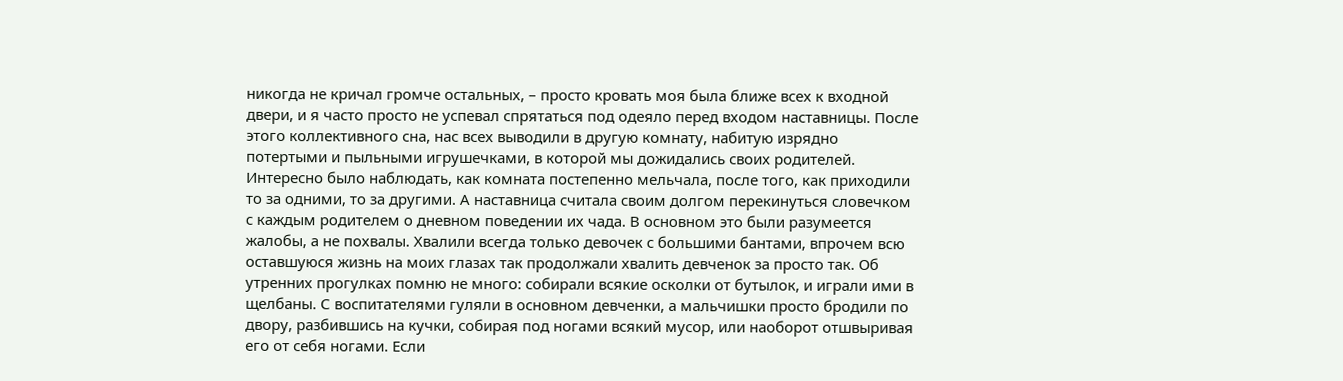никогда не кричал громче остальных, – просто кровать моя была ближе всех к входной двери, и я часто просто не успевал спрятаться под одеяло перед входом наставницы. После этого коллективного сна, нас всех выводили в другую комнату, набитую изрядно потертыми и пыльными игрушечками, в которой мы дожидались своих родителей. Интересно было наблюдать, как комната постепенно мельчала, после того, как приходили то за одними, то за другими. А наставница считала своим долгом перекинуться словечком с каждым родителем о дневном поведении их чада. В основном это были разумеется жалобы, а не похвалы. Хвалили всегда только девочек с большими бантами, впрочем всю оставшуюся жизнь на моих глазах так продолжали хвалить девченок за просто так. Об утренних прогулках помню не много: собирали всякие осколки от бутылок, и играли ими в щелбаны. С воспитателями гуляли в основном девченки, а мальчишки просто бродили по двору, разбившись на кучки, собирая под ногами всякий мусор, или наоборот отшвыривая его от себя ногами. Если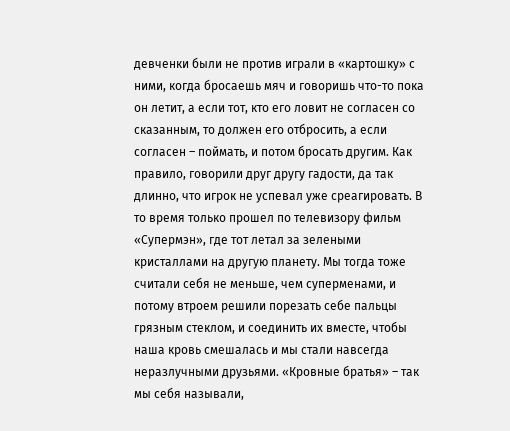девченки были не против играли в «картошку» с ними, когда бросаешь мяч и говоришь что-то пока он летит, а если тот, кто его ловит не согласен со сказанным, то должен его отбросить, а если согласен – поймать, и потом бросать другим. Как правило, говорили друг другу гадости, да так длинно, что игрок не успевал уже среагировать. В то время только прошел по телевизору фильм «Супермэн», где тот летал за зелеными кристаллами на другую планету. Мы тогда тоже считали себя не меньше, чем суперменами, и потому втроем решили порезать себе пальцы грязным стеклом, и соединить их вместе, чтобы наша кровь смешалась и мы стали навсегда неразлучными друзьями. «Кровные братья» – так мы себя называли,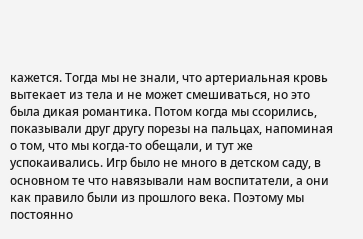кажется. Тогда мы не знали, что артериальная кровь вытекает из тела и не может смешиваться, но это была дикая романтика. Потом когда мы ссорились, показывали друг другу порезы на пальцах, напоминая о том, что мы когда-то обещали, и тут же успокаивались. Игр было не много в детском саду, в основном те что навязывали нам воспитатели, а они как правило были из прошлого века. Поэтому мы постоянно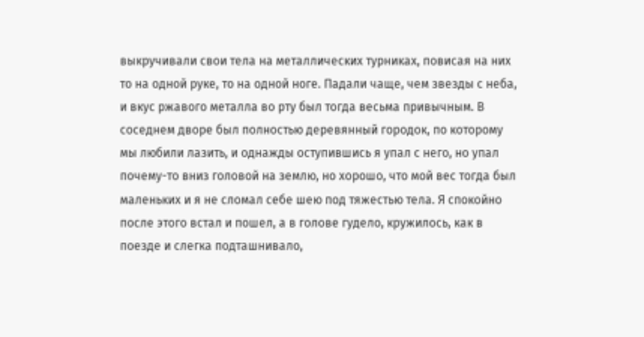выкручивали свои тела на металлических турниках, повисая на них то на одной руке, то на одной ноге. Падали чаще, чем звезды с неба, и вкус ржавого металла во рту был тогда весьма привычным. В соседнем дворе был полностью деревянный городок, по которому мы любили лазить, и однажды оступившись я упал с него, но упал почему-то вниз головой на землю, но хорошо, что мой вес тогда был маленьких и я не сломал себе шею под тяжестью тела. Я спокойно после этого встал и пошел, а в голове гудело, кружилось, как в поезде и слегка подташнивало,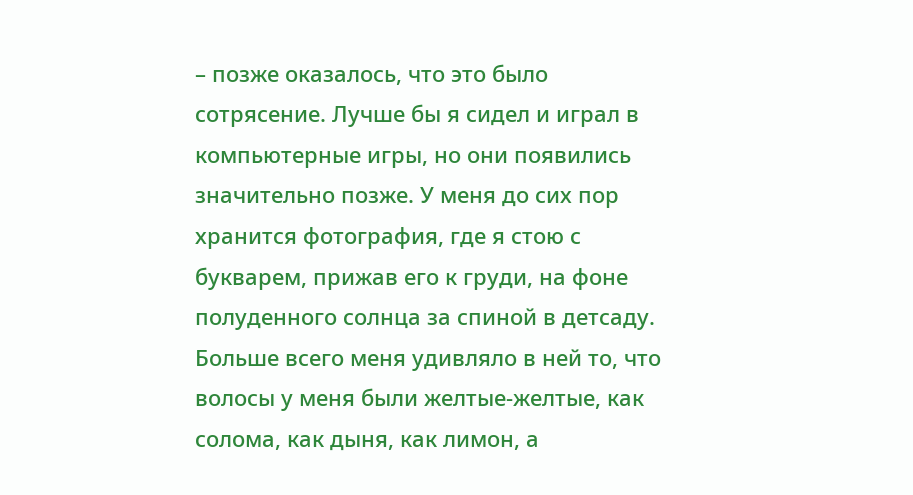– позже оказалось, что это было сотрясение. Лучше бы я сидел и играл в компьютерные игры, но они появились значительно позже. У меня до сих пор хранится фотография, где я стою с букварем, прижав его к груди, на фоне полуденного солнца за спиной в детсаду. Больше всего меня удивляло в ней то, что волосы у меня были желтые-желтые, как солома, как дыня, как лимон, а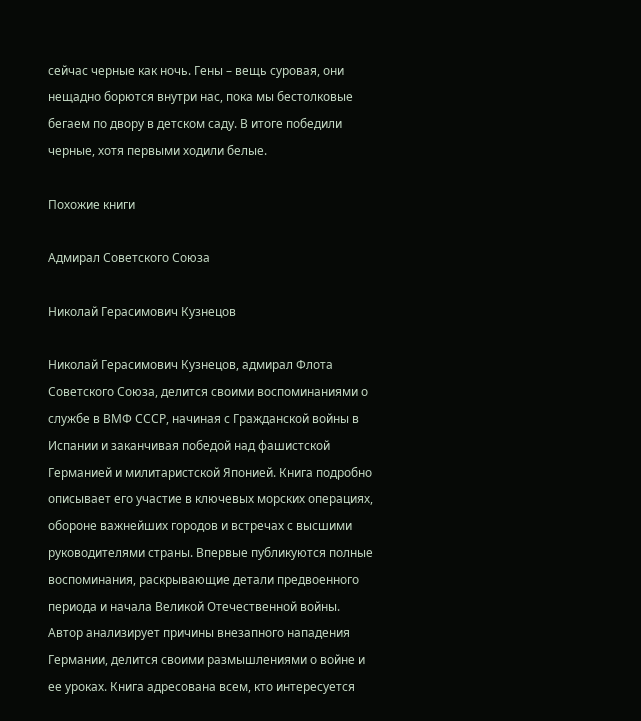сейчас черные как ночь. Гены – вещь суровая, они нещадно борются внутри нас, пока мы бестолковые бегаем по двору в детском саду. В итоге победили черные, хотя первыми ходили белые.

Похожие книги

Адмирал Советского Союза

Николай Герасимович Кузнецов

Николай Герасимович Кузнецов, адмирал Флота Советского Союза, делится своими воспоминаниями о службе в ВМФ СССР, начиная с Гражданской войны в Испании и заканчивая победой над фашистской Германией и милитаристской Японией. Книга подробно описывает его участие в ключевых морских операциях, обороне важнейших городов и встречах с высшими руководителями страны. Впервые публикуются полные воспоминания, раскрывающие детали предвоенного периода и начала Великой Отечественной войны. Автор анализирует причины внезапного нападения Германии, делится своими размышлениями о войне и ее уроках. Книга адресована всем, кто интересуется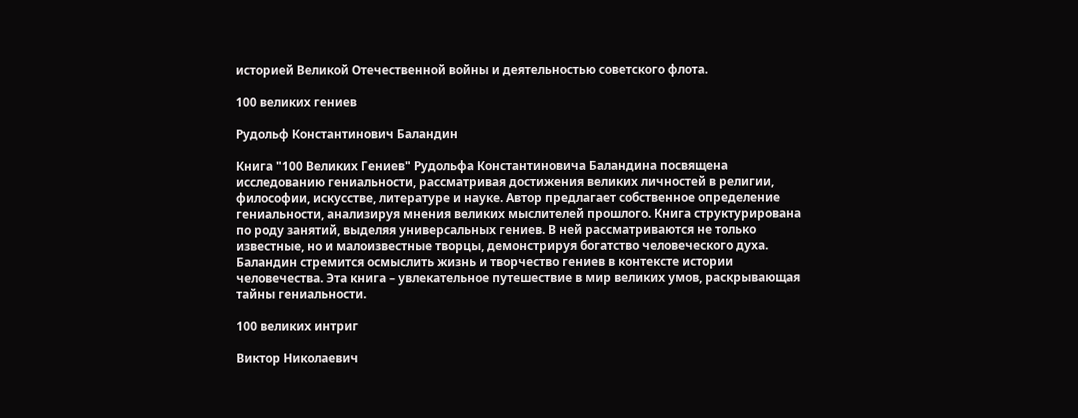историей Великой Отечественной войны и деятельностью советского флота.

100 великих гениев

Рудольф Константинович Баландин

Книга "100 Великих Гениев" Рудольфа Константиновича Баландина посвящена исследованию гениальности, рассматривая достижения великих личностей в религии, философии, искусстве, литературе и науке. Автор предлагает собственное определение гениальности, анализируя мнения великих мыслителей прошлого. Книга структурирована по роду занятий, выделяя универсальных гениев. В ней рассматриваются не только известные, но и малоизвестные творцы, демонстрируя богатство человеческого духа. Баландин стремится осмыслить жизнь и творчество гениев в контексте истории человечества. Эта книга – увлекательное путешествие в мир великих умов, раскрывающая тайны гениальности.

100 великих интриг

Виктор Николаевич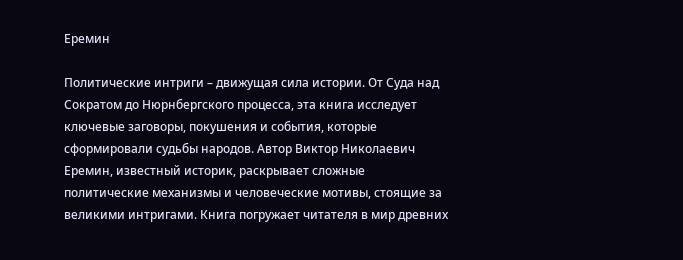Еремин

Политические интриги – движущая сила истории. От Суда над Сократом до Нюрнбергского процесса, эта книга исследует ключевые заговоры, покушения и события, которые сформировали судьбы народов. Автор Виктор Николаевич Еремин, известный историк, раскрывает сложные политические механизмы и человеческие мотивы, стоящие за великими интригами. Книга погружает читателя в мир древних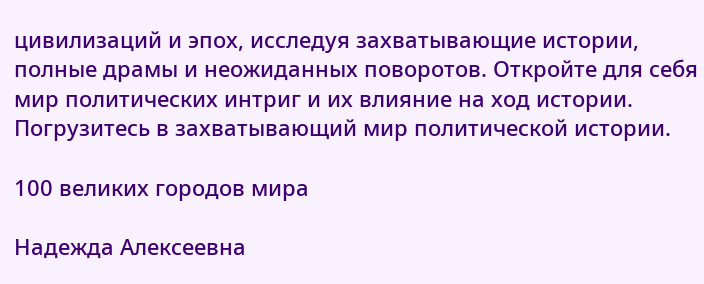цивилизаций и эпох, исследуя захватывающие истории, полные драмы и неожиданных поворотов. Откройте для себя мир политических интриг и их влияние на ход истории. Погрузитесь в захватывающий мир политической истории.

100 великих городов мира

Надежда Алексеевна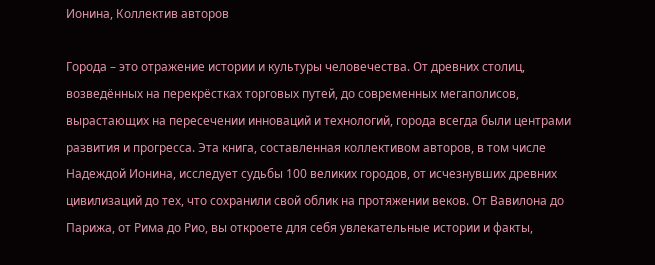Ионина, Коллектив авторов

Города – это отражение истории и культуры человечества. От древних столиц, возведённых на перекрёстках торговых путей, до современных мегаполисов, вырастающих на пересечении инноваций и технологий, города всегда были центрами развития и прогресса. Эта книга, составленная коллективом авторов, в том числе Надеждой Ионина, исследует судьбы 100 великих городов, от исчезнувших древних цивилизаций до тех, что сохранили свой облик на протяжении веков. От Вавилона до Парижа, от Рима до Рио, вы откроете для себя увлекательные истории и факты,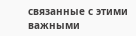связанные с этими важными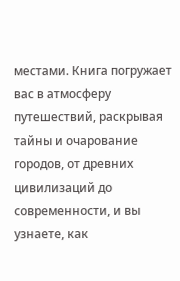местами. Книга погружает вас в атмосферу путешествий, раскрывая тайны и очарование городов, от древних цивилизаций до современности, и вы узнаете, как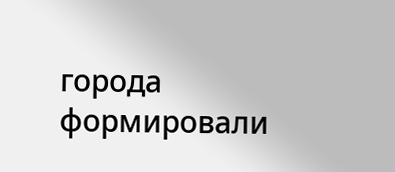города формировали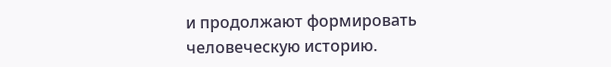и продолжают формировать человеческую историю.